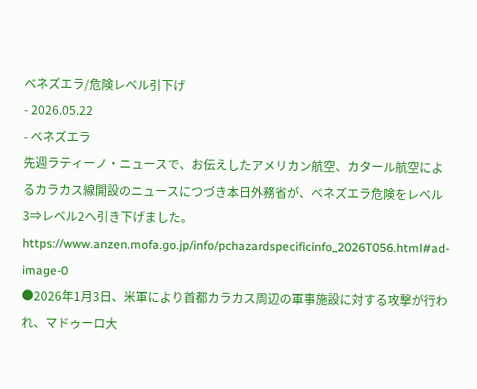ベネズエラ/危険レベル引下げ
- 2026.05.22
- ベネズエラ
先週ラティーノ・ニュースで、お伝えしたアメリカン航空、カタール航空によるカラカス線開設のニュースにつづき本日外務省が、ベネズエラ危険をレベル3⇒レベル2へ引き下げました。
https://www.anzen.mofa.go.jp/info/pchazardspecificinfo_2026T056.html#ad-image-0
●2026年1月3日、米軍により首都カラカス周辺の軍事施設に対する攻撃が行われ、マドゥーロ大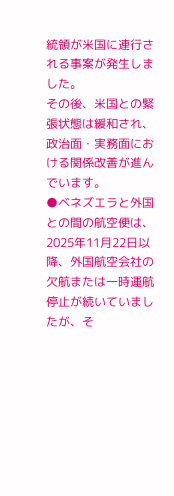統領が米国に連行される事案が発生しました。
その後、米国との緊張状態は緩和され、政治面・実務面における関係改善が進んでいます。
●ベネズエラと外国との間の航空便は、2025年11月22日以降、外国航空会社の欠航または一時運航停止が続いていましたが、そ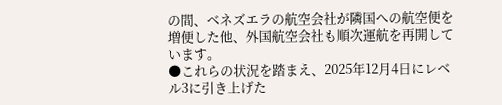の間、ベネズエラの航空会社が隣国への航空便を増便した他、外国航空会社も順次運航を再開しています。
●これらの状況を踏まえ、2025年12月4日にレベル3に引き上げた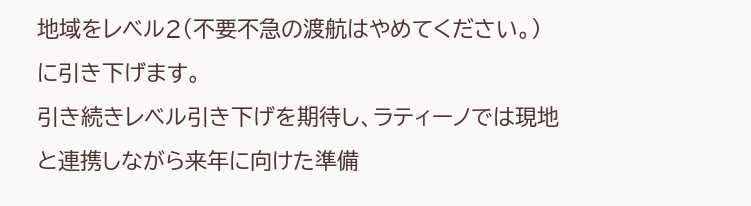地域をレベル2(不要不急の渡航はやめてください。)に引き下げます。
引き続きレベル引き下げを期待し、ラティーノでは現地と連携しながら来年に向けた準備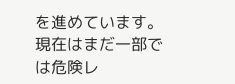を進めています。
現在はまだ一部では危険レ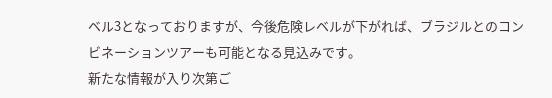ベル3となっておりますが、今後危険レベルが下がれば、ブラジルとのコンビネーションツアーも可能となる見込みです。
新たな情報が入り次第ご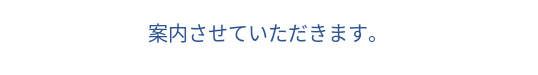案内させていただきます。